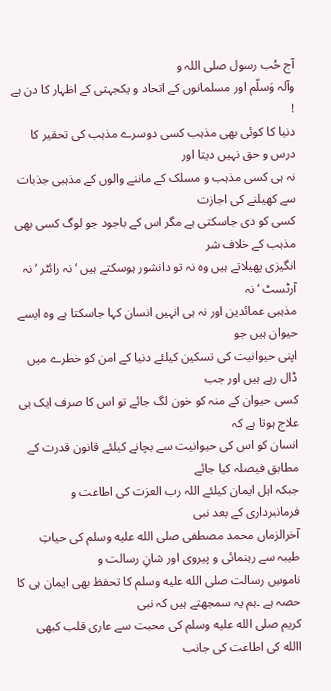آج حُب رسول صلی اللہ و
وآلہ وَسلّم اور مسلمانوں کے اتحاد و یکجہتی کے اظہار کا دن ہے !
دنیا کا کوئی بھی مذہب کسی دوسرے مذہب کی تحقیر کا درس و حق نہیں دیتا اور
نہ ہی کسی مذہب و مسلک کے ماننے والوں کے مذہبی جذبات سے کھیلنے کی اجازت
کسی کو دی جاسکتی ہے مگر اس کے باجود جو لوگ کسی بھی مذہب کے خلاف شر
انگیزی پھیلاتے ہیں وہ نہ تو دانشور ہوسکتے ہیں ‘ نہ رائٹر ‘ نہ آرٹسٹ ‘ نہ
مذہبی عمائدین اور نہ ہی انہیں انسان کہا جاسکتا ہے وہ ایسے حیوان ہیں جو
اپنی حیوانیت کی تسکین کیلئے دنیا کے امن کو خطرے میں ڈال رہے ہیں اور جب
کسی حیوان کے منہ کو خون لگ جائے تو اس کا صرف ایک ہی علاج ہوتا ہے کہ
انسان کو اس کی حیوانیت سے بچانے کیلئے قانون قدرت کے مطابق فیصلہ کیا جائے
جبکہ اہل ایمان کیلئے اللہ رب العزت کی اطاعت و فرمانبرداری کے بعد نبی
آخرالزماں محمد مصطفی صلى الله عليه وسلم کی حیاتِ طیبہ سے رہنمائی و پیروی اور شانِ رسالت و
ناموسِ رسالت صلى الله عليه وسلم کا تحفظ بھی ایمان ہی کا حصہ ہے ۔ہم یہ سمجھتے ہیں کہ نبی
کریم صلى الله عليه وسلم کی محبت سے عاری قلب کبھی االله کی اطاعت کی جانب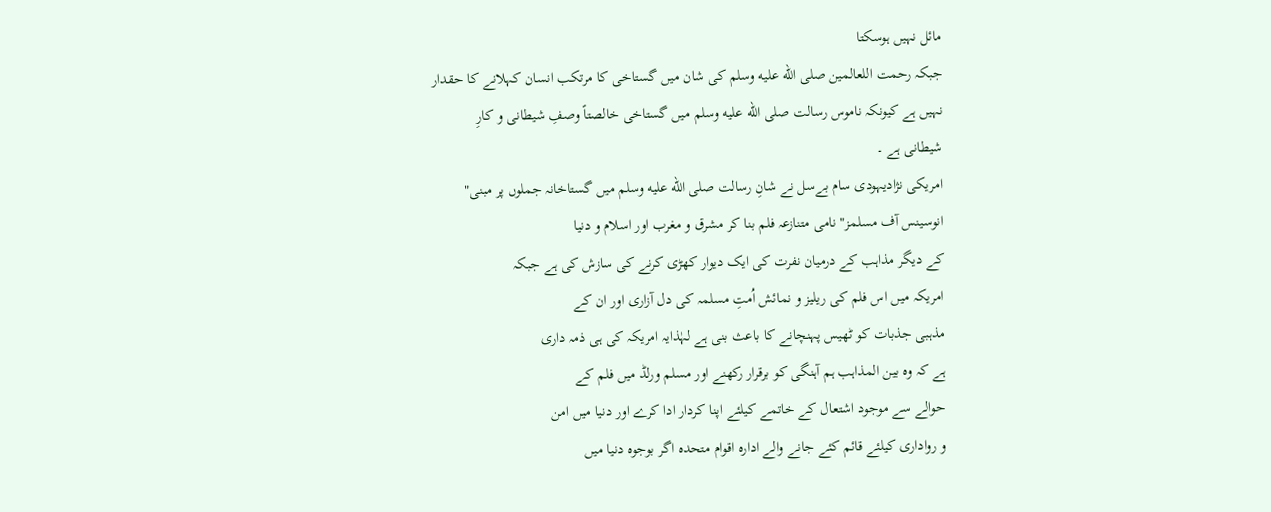مائل نہیں ہوسکتا
جبکہ رحمت اللعالمین صلى الله عليه وسلم کی شان میں گستاخی کا مرتکب انسان کہلانے کا حقدار
نہیں ہے کیونکہ ناموس رسالت صلى الله عليه وسلم میں گستاخی خالصتاً وصفِ شیطانی و کارِ
شیطانی ہے ۔
امریکی نژادیہودی سام بےسل نے شانِ رسالت صلى الله عليه وسلم میں گستاخانہ جملوں پر مبنی"
انوسینس آف مسلمز" نامی متنازعہ فلم بنا کر مشرق و مغرب اور اسلام و دنیا
کے دیگر مذاہب کے درمیان نفرت کی ایک دیوار کھڑی کرنے کی سازش کی ہے جبکہ
امریکہ میں اس فلم کی ریلیز و نمائش اُمتِ مسلمہ کی دل آزاری اور ان کے
مذہبی جذبات کو ٹھیس پہنچانے کا باعث بنی ہے لہٰذایہ امریکہ کی ہی ذمہ داری
ہے کہ وہ بین المذاہب ہم آہنگی کو برقرار رکھنے اور مسلم ورلڈ میں فلم کے
حوالے سے موجود اشتعال کے خاتمے کیلئے اپنا کردار ادا کرے اور دنیا میں امن
و رواداری کیلئے قائم کئے جانے والے ادارہ اقوام متحدہ اگر بوجوہ دنیا میں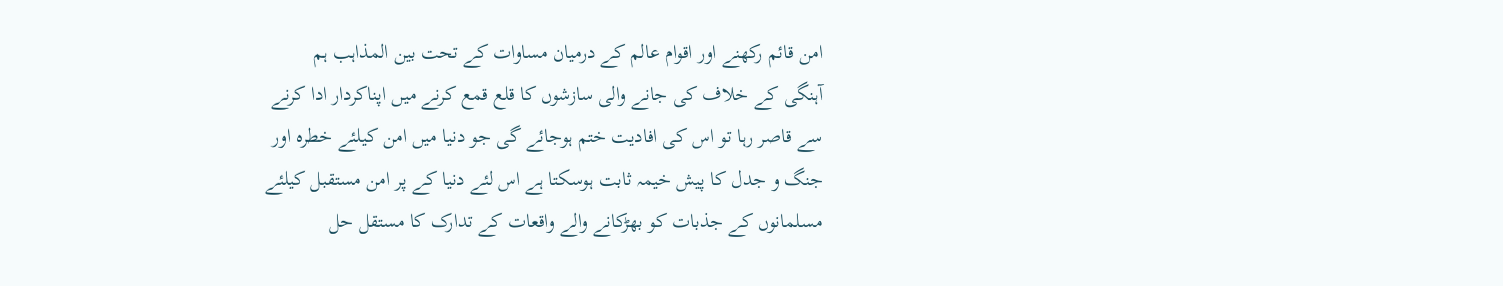امن قائم رکھنے اور اقوام عالم کے درمیان مساوات کے تحت بین المذاہب ہم
آہنگی کے خلاف کی جانے والی سازشوں کا قلع قمع کرنے میں اپناکردار ادا کرنے
سے قاصر رہا تو اس کی افادیت ختم ہوجائے گی جو دنیا میں امن کیلئے خطرہ اور
جنگ و جدل کا پیش خیمہ ثابت ہوسکتا ہے اس لئے دنیا کے پر امن مستقبل کیلئے
مسلمانوں کے جذبات کو بھڑکانے والے واقعات کے تدارک کا مستقل حل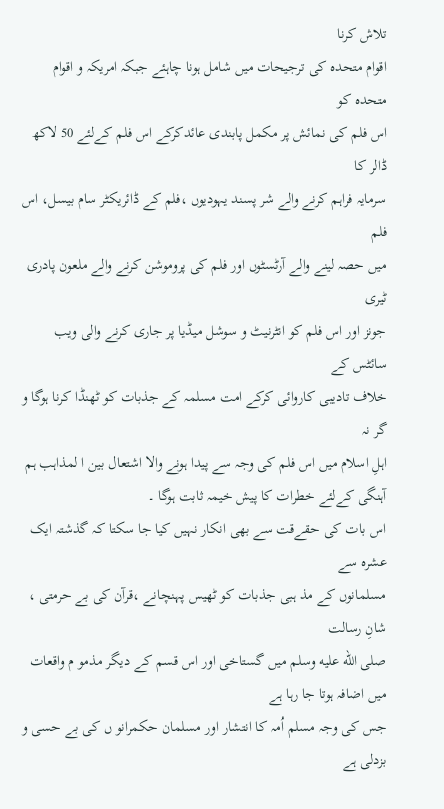تلاش کرنا
اقوام متحدہ کی ترجیحات میں شامل ہونا چاہئے جبکہ امریکہ و اقوام متحدہ کو
اس فلم کی نمائش پر مکمل پابندی عائدکرکے اس فلم کےلئے 50 لاکھ ڈالر کا
سرمایہ فراہم کرنے والے شر پسند یہودیوں ،فلم کے ڈائریکٹر سام بیسل، اس فلم
میں حصہ لینے والے آرٹسٹوں اور فلم کی پروموشن کرنے والے ملعون پادری ٹیری
جونز اور اس فلم کو انٹرنیٹ و سوشل میڈیا پر جاری کرنے والی ویب سائٹس کے
خلاف تادیبی کاروائی کرکے امت مسلمہ کے جذبات کو ٹھنڈا کرنا ہوگا و گر نہ
اہلِ اسلام میں اس فلم کی وجہ سے پیدا ہونے والا اشتعال بین ا لمذاہب ہم
آہنگی کےلئے خطرات کا پیش خیمہ ثابت ہوگا ۔
اس بات کی حقےقت سے بھی انکار نہیں کیا جا سکتا کہ گذشتہ ایک عشرہ سے
مسلمانوں کے مذ ہبی جذبات کو ٹھیس پہنچانے ،قرآن کی بے حرمتی ، شانِ رسالت
صلى الله عليه وسلم میں گستاخی اور اس قسم کے دیگر مذمو م واقعات میں اضافہ ہوتا جا رہا ہے
جس کی وجہ مسلم اُمہ کا انتشار اور مسلمان حکمرانو ں کی بے حسی و بزدلی ہے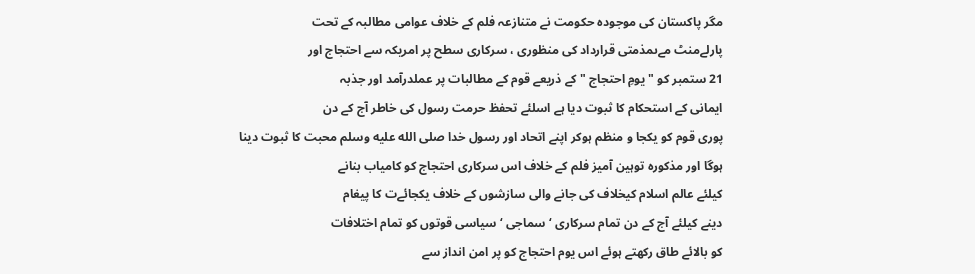مگر پاکستان کی موجودہ حکومت نے متنازعہ فلم کے خلاف عوامی مطالبہ کے تحت
پارلےمنٹ مےںمذمتی قرارداد کی منظوری ، سرکاری سطح پر امریکہ سے احتجاج اور
21 ستمبر کو " یومِ احتجاج " کے ذریعے قوم کے مطالبات پر عملدرآمد اور جذبہ
ایمانی کے استحکام کا ثبوت دیا ہے اسلئے تحفظ حرمت رسول کی خاطر آج کے دن
پوری قوم کو یکجا و منظم ہوکر اپنے اتحاد اور رسول خدا صلى الله عليه وسلم محبت کا ثبوت دینا
ہوگا اور مذکورہ توہین آمیز فلم کے خلاف اس سرکاری احتجاج کو کامیاب بنانے
کیلئے عالم اسلام کیخلاف کی جانے والی سازشوں کے خلاف یکجائےت کا پیغام
دینے کیلئے آج کے دن تمام سرکاری ‘ سماجی ‘ سیاسی قوتوں کو تمام اختلافات
کو بالائے طاق رکھتے ہوئے اس یوم احتجاج کو پر امن انداز سے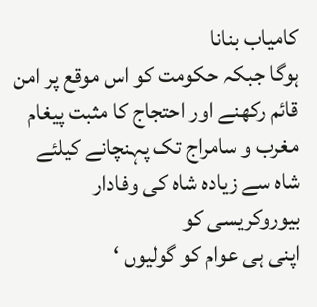کامیاب بنانا
ہوگا جبکہ حکومت کو اس موقع پر امن قائم رکھنے اور احتجاج کا مثبت پیغام
مغرب و سامراج تک پہنچانے کیلئے شاہ سے زیادہ شاہ کی وفادار بیوروکریسی کو
اپنی ہی عوام کو گولیوں ‘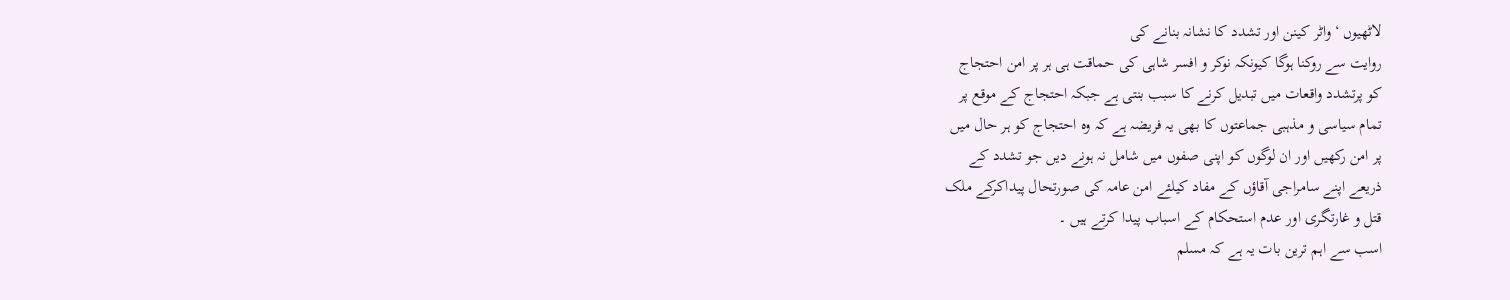لاٹھیوں ‘ واٹر کینن اور تشدد کا نشانہ بنانے کی
روایت سے روکنا ہوگا کیونکہ نوکر و افسر شاہی کی حماقت ہی ہر پر امن احتجاج
کو پرتشدد واقعات میں تبدیل کرنے کا سبب بنتی ہے جبکہ احتجاج کے موقع پر
تمام سیاسی و مذہبی جماعتوں کا بھی یہ فریضہ ہے کہ وہ احتجاج کو ہر حال میں
پر امن رکھیں اور ان لوگوں کو اپنی صفوں میں شامل نہ ہونے دیں جو تشدد کے
ذریعے اپنے سامراجی آقاؤں کے مفاد کیلئے امن عامہ کی صورتحال پیداکرکے ملک
قتل و غارتگری اور عدم استحکام کے اسباب پیدا کرتے ہیں ۔
اسب سے اہم ترین بات یہ ہے کہ مسلم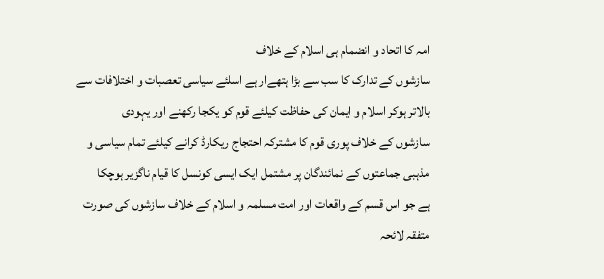امہ کا اتحاد و انضمام ہی اسلام کے خلاف
سازشوں کے تدارک کا سب سے بڑا ہتھےار ہے اسلئے سیاسی تعصبات و اختلافات سے
بالاتر ہوکر اسلام و ایمان کی حفاظت کیلئے قوم کو یکجا رکھنے اور یہودی
سازشوں کے خلاف پوری قوم کا مشترکہ احتجاج ریکارڈ کرانے کیلئے تمام سیاسی و
مذہبی جماعتوں کے نمائندگان پر مشتمل ایک ایسی کونسل کا قیام ناگزیر ہوچکا
ہے جو اس قسم کے واقعات اور امت مسلمہ و اسلام کے خلاف سازشوں کی صورت
متفقہ لائحہ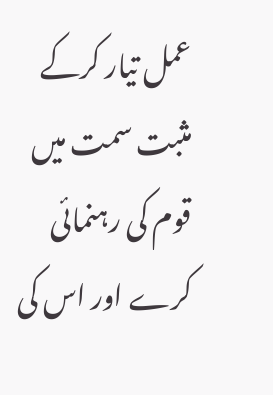عمل تیار کرکے مثبت سمت میں قوم کی رہنمائی کرے اور اس کی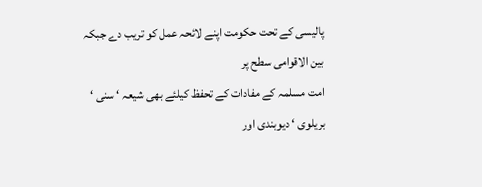پالیسی کے تحت حکومت اپنے لائحہ عمل کو تریب دے جبکہ بین الاقوامی سطح پر
امت مسلمہ کے مفادات کے تحفظ کیلئے بھی شیعہ ‘ سنی ‘ بریلوی ‘ دیوبندی اور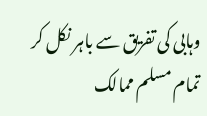وہابی کی تفریق سے باہر نکل کر تمام مسلم ممالک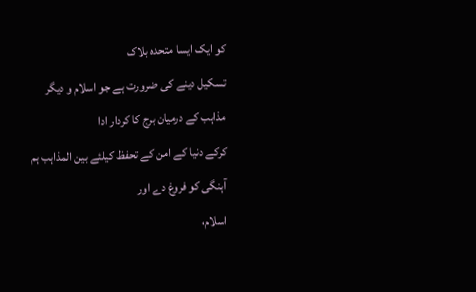کو ایک ایسا متحدہ بلاک
تسکیل دینے کی ضرورت ہے جو اسلام و دیگر مذاہب کے درمیان برج کا کردار ادا
کرکے دنیا کے امن کے تحفظ کیلئے بین المذاہب ہم آہنگی کو فروغ دے اور
اسلام،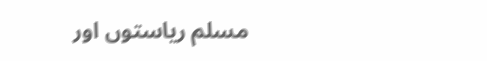مسلم ریاستوں اور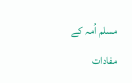مسلم اُمہ کے مفادات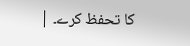کا تحفظ کرے۔ |